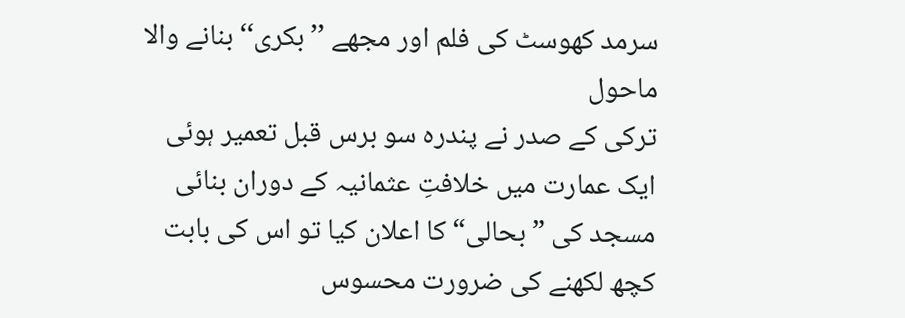سرمد کھوسٹ کی فلم اور مجھے ’’بکری‘‘ بنانے والا ماحول
ترکی کے صدر نے پندرہ سو برس قبل تعمیر ہوئی ایک عمارت میں خلافتِ عثمانیہ کے دوران بنائی مسجد کی ”بحالی“ کا اعلان کیا تو اس کی بابت کچھ لکھنے کی ضرورت محسوس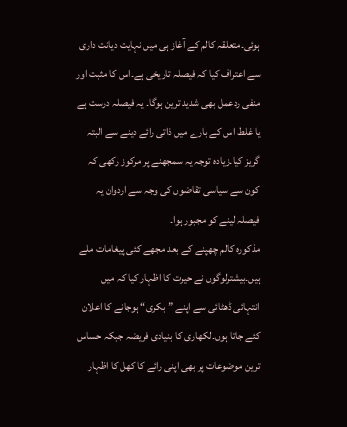ہوئی۔متعلقہ کالم کے آغاز ہی میں نہایت دیانت داری سے اعتراف کیا کہ فیصلہ تاریخی ہے۔اس کا مثبت اور منفی ردعمل بھی شدید ترین ہوگا۔ یہ فیصلہ درست ہے یا غلط اس کے بارے میں ذاتی رائے دینے سے البتہ گریز کیا۔زیادہ توجہ یہ سمجھنے پر مرکوز رکھی کہ کون سے سیاسی تقاضوں کی وجہ سے اردوان یہ فیصلہ لینے کو مجبور ہوا۔
مذکورہ کالم چھپنے کے بعد مجھے کئی پیغامات ملے ہیں۔بیشترلوگوں نے حیرت کا اظہار کیا کہ میں انتہائی ڈھٹائی سے اپنے ”بکری“ ہوجانے کا اعلان کئے جاتا ہوں۔لکھاری کا بنیادی فریضہ جبکہ حساس ترین موضوعات پر بھی اپنی رائے کا کھل کا اظہار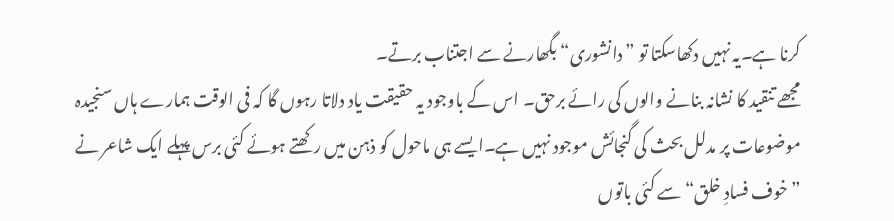کرنا ہے۔یہ نہیں دکھاسکتا تو ”دانشوری“ بگھارنے سے اجتناب برتے۔
مجھے تنقید کا نشانہ بنانے والوں کی رائے برحق۔ اس کے باوجود یہ حقیقت یاد دلاتا رہوں گا کہ فی الوقت ہمارے ہاں سنجیدہ موضوعات پر مدلل بحث کی گنجائش موجود نہیں ہے۔ایسے ہی ماحول کو ذہن میں رکھتے ہوئے کئی برس پہلے ایک شاعر نے ”خوف فسادِ خلق“ سے کئی باتوں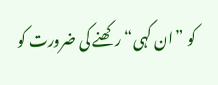کو ”ان کہی“ رکھنے کی ضرورت کو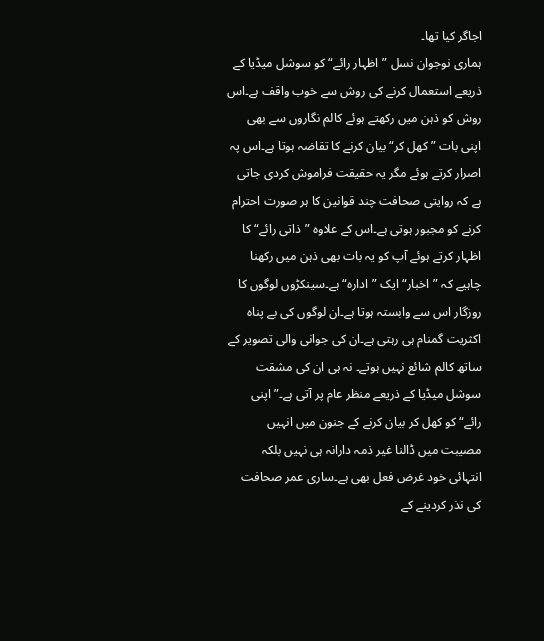اجاگر کیا تھا۔
ہماری نوجوان نسل ”اظہار رائے“ کو سوشل میڈیا کے ذریعے استعمال کرنے کی روش سے خوب واقف ہے۔اس روش کو ذہن میں رکھتے ہوئے کالم نگاروں سے بھی اپنی بات ”کھل کر“ بیان کرنے کا تقاضہ ہوتا ہے۔اس پہ اصرار کرتے ہوئے مگر یہ حقیقت فراموش کردی جاتی ہے کہ روایتی صحافت چند قوانین کا ہر صورت احترام کرنے کو مجبور ہوتی ہے۔اس کے علاوہ ”ذاتی رائے“ کا اظہار کرتے ہوئے آپ کو یہ بات بھی ذہن میں رکھنا چاہیے کہ ”اخبار“ ایک ”ادارہ“ ہے۔سینکڑوں لوگوں کا روزگار اس سے وابستہ ہوتا ہے۔ان لوگوں کی بے پناہ اکثریت گمنام ہی رہتی ہے۔ان کی جوانی والی تصویر کے ساتھ کالم شائع نہیں ہوتے۔ نہ ہی ان کی مشقت سوشل میڈیا کے ذریعے منظر عام پر آتی ہے۔”اپنی رائے“ کو کھل کر بیان کرنے کے جنون میں انہیں مصیبت میں ڈالنا غیر ذمہ دارانہ ہی نہیں بلکہ انتہائی خود غرض فعل بھی ہے۔ساری عمر صحافت کی نذر کردینے کے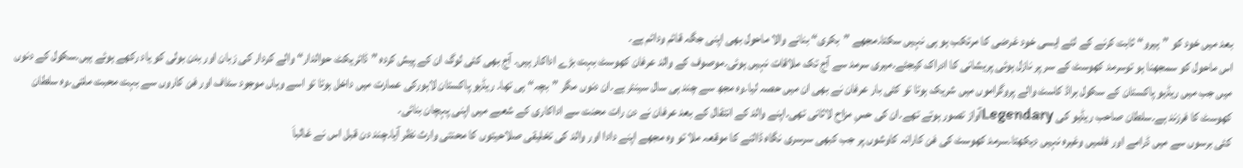بعد میں خود کو ”ہیرو“ ثابت کرنے کے لئے ایسی خود غرضی کا مرتکب ہو ہی نہیں سکتا۔مجھے ”بکری“ بنانے والا ماحول بھی اپنی جگہ قائم ودائم ہے۔
اس ماحول کو سمجھنا ہو توسرمد کھوسٹ کے سر پر نازل ہوئی پریشانی کا ادراک کیجئے۔میری سرمد سے آج تک ملاقات نہیں ہوئی۔موصوف کے والد عرفان کھوسٹ بہت بڑے اداکار ہیں۔ آج بھی کئی لوگ ان کے پیش کردہ ”ڈائریکٹ حوالدار“ والے کردار کی زبان اور بدن بولی کو یاد رکھے ہوئے ہیں۔سکول کے دنوں میں جب میں ریڈیو پاکستان کے سکول براڈ کاسٹ والے پروگراموں میں شریک ہوتا تو کئی بار عرفان نے بھی ان میں حصہ لیا۔وہ مجھ سے چند ہی سال سینئر ہے۔ان دنوں مگر ”بچہ“ ہی تھا۔ ریڈیو پاکستان لاہورکی عمارت میں داخل ہوتا تو اسے وہاں موجود سٹاف اور فن کاروں سے بہت محبت ملتی۔وہ سلطان کھوسٹ کا فرزند ہے۔سلطان صاحب ریڈیو کی Legendaryآواز تصور ہوتے تھے۔ان کی حسِ مزاح لاثانی تھی۔اپنے والد کے انتقال کے بعد عرفان نے دن رات محنت سے اداکاری کے شعبے میں اپنی پہچان بنائی۔
کئی برسوں سے میں ڈرامے اور فلمیں وغیرہ نہیں دیکھتا۔سرمد کھوسٹ کی فن کارانہ کاوشوں پر جب کبھی سرسری نگاہ ڈالنے کا موقعہ ملا تو وہ مجھے اپنے دادا اور والد کی تخلیقی صلاحیتوں کا محنتی وارث نظر آیا۔چند دن قبل اس نے غالباَ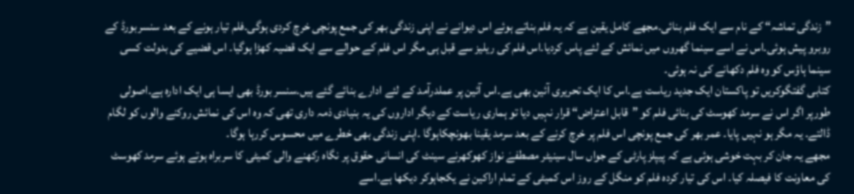”زندگی تماشہ“ کے نام سے ایک فلم بنائی۔مجھے کامل یقین ہے کہ یہ فلم بناتے ہوئے اس دیوانے نے اپنی زندگی بھر کی جمع پونچی خرچ کردی ہوگی۔فلم تیار ہونے کے بعد سنسربورڈ کے روبرو پیش ہوئی۔اس نے اسے سینما گھروں میں نمائش کے لئے پاس کردیا۔اس فلم کی ریلیز سے قبل ہی مگر اس فلم کے حوالے سے ایک قضیہ کھڑا ہوگیا۔ اس قضیے کی بدولت کسی سینما ہاؤس کو وہ فلم دکھانے کی نہ ہوئی۔
کتابی گفتگوکریں تو پاکستان ایک جدید ریاست ہے۔اس کا ایک تحریری آئین بھی ہے۔اس آئین پر عملدرآمد کے لئے ادارے بنائے گئے ہیں۔سنسر بورڈ بھی ایسا ہی ایک ادارہ ہے۔اصولی طورپر اگر اس نے سرمد کھوسٹ کی بنائی فلم کو ”قابل اعتراض“ قرار نہیں دیا تو ہماری ریاست کے دیگر اداروں کی یہ بنیادی ذمہ داری تھی کہ وہ اس کی نمائش روکنے والوں کو لگام ڈالتے۔ یہ مگر ہو نہیں پایا۔ عمر بھر کی جمع پونچی اس فلم پر خرچ کرنے کے بعد سرمد یقینا بھونچکاہوگا ۔اپنی زندگی بھی خطرے میں محسوس کررہا ہوگا۔
مجھے یہ جان کر بہت خوشی ہوئی ہے کہ پیپلز پارٹی کے جواں سال سینیٹر مصطفےٰ نواز کھوکھرنے سینٹ کی انسانی حقوق پر نگاہ رکھنے والی کمیٹی کا سربراہ ہوتے ہوئے سرمد کھوسٹ کی معاونت کا فیصلہ کیا۔ اس کی تیار کردہ فلم کو منگل کے روز اس کمیٹی کے تمام اراکین نے یکجاہوکر دیکھا ہے۔اسے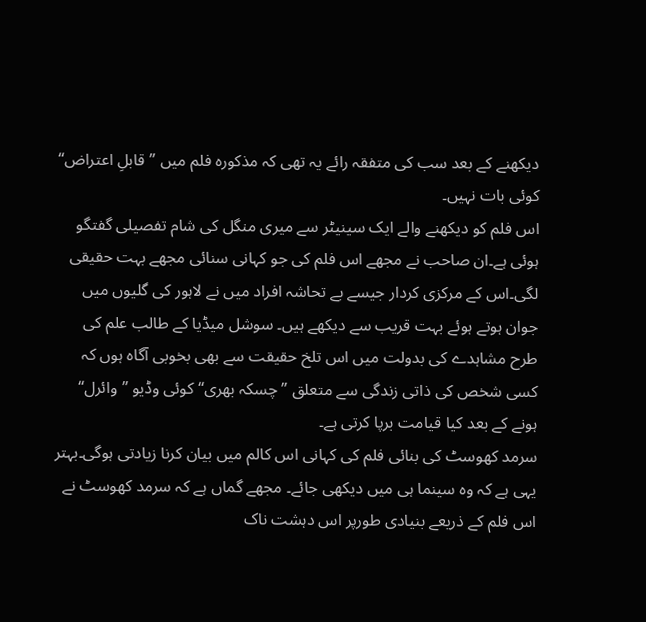دیکھنے کے بعد سب کی متفقہ رائے یہ تھی کہ مذکورہ فلم میں ”قابلِ اعتراض“ کوئی بات نہیں۔
اس فلم کو دیکھنے والے ایک سینیٹر سے میری منگل کی شام تفصیلی گفتگو ہوئی ہے۔ان صاحب نے مجھے اس فلم کی جو کہانی سنائی مجھے بہت حقیقی لگی۔اس کے مرکزی کردار جیسے بے تحاشہ افراد میں نے لاہور کی گلیوں میں جوان ہوتے ہوئے بہت قریب سے دیکھے ہیں۔ سوشل میڈیا کے طالب علم کی طرح مشاہدے کی بدولت میں اس تلخ حقیقت سے بھی بخوبی آگاہ ہوں کہ کسی شخص کی ذاتی زندگی سے متعلق ”چسکہ بھری“ کوئی وڈیو ”وائرل“ ہونے کے بعد کیا قیامت برپا کرتی ہے۔
سرمد کھوسٹ کی بنائی فلم کی کہانی اس کالم میں بیان کرنا زیادتی ہوگی۔بہتر یہی ہے کہ وہ سینما ہی میں دیکھی جائے۔ مجھے گماں ہے کہ سرمد کھوسٹ نے اس فلم کے ذریعے بنیادی طورپر اس دہشت ناک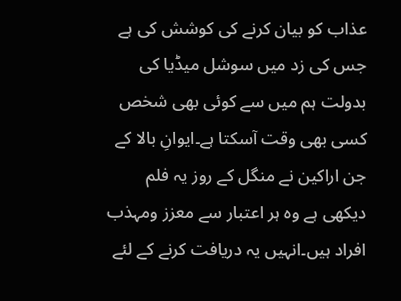عذاب کو بیان کرنے کی کوشش کی ہے جس کی زد میں سوشل میڈیا کی بدولت ہم میں سے کوئی بھی شخص کسی بھی وقت آسکتا ہے۔ایوانِ بالا کے جن اراکین نے منگل کے روز یہ فلم دیکھی ہے وہ ہر اعتبار سے معزز ومہذب افراد ہیں۔انہیں یہ دریافت کرنے کے لئے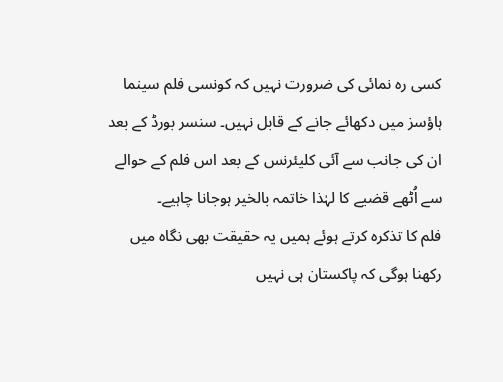کسی رہ نمائی کی ضرورت نہیں کہ کونسی فلم سینما ہاؤسز میں دکھائے جانے کے قابل نہیں۔ سنسر بورڈ کے بعد ان کی جانب سے آئی کلیئرنس کے بعد اس فلم کے حوالے سے اُٹھے قضیے کا لہٰذا خاتمہ بالخیر ہوجانا چاہیے۔
فلم کا تذکرہ کرتے ہوئے ہمیں یہ حقیقت بھی نگاہ میں رکھنا ہوگی کہ پاکستان ہی نہیں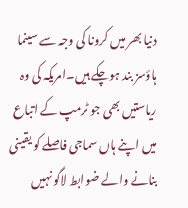دنیا بھر میں کرونا کی وجہ سے سینما ہاؤسز بند ہوچکے ہیں۔امریکہ کی وہ ریاستیں بھی جو ٹرمپ کے اتباع میں اپنے ہاں سماجی فاصلے کو یقینی بنانے والے ضوابط لاگو نہیں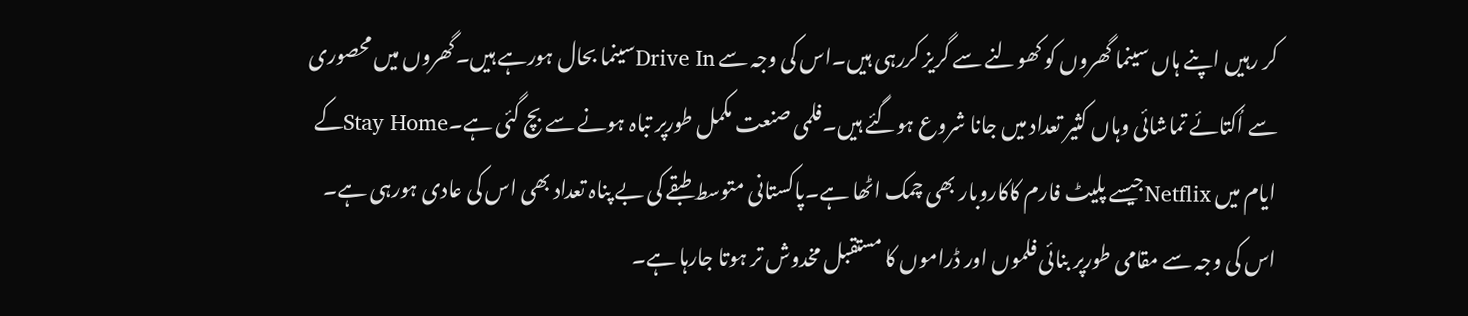کر رہیں اپنے ہاں سینما گھروں کو کھولنے سے گریز کررہی ہیں۔اس کی وجہ سے Drive Inسینما بحال ہورہے ہیں۔گھروں میں محصوری سے اُکتائے تماشائی وہاں کثیر تعداد میں جانا شروع ہوگئے ہیں۔فلمی صنعت مکمل طورپر تباہ ہونے سے بچ گئی ہے۔Stay Homeکے ایام میں Netflixجیسے پلیٹ فارم کاکاروبار بھی چمک اٹھا ہے۔پاکستانی متوسط طبقے کی بے پناہ تعداد بھی اس کی عادی ہورہی ہے۔ اس کی وجہ سے مقامی طورپر بنائی فلموں اور ڈراموں کا مستقبل مخدوش تر ہوتا جارہا ہے۔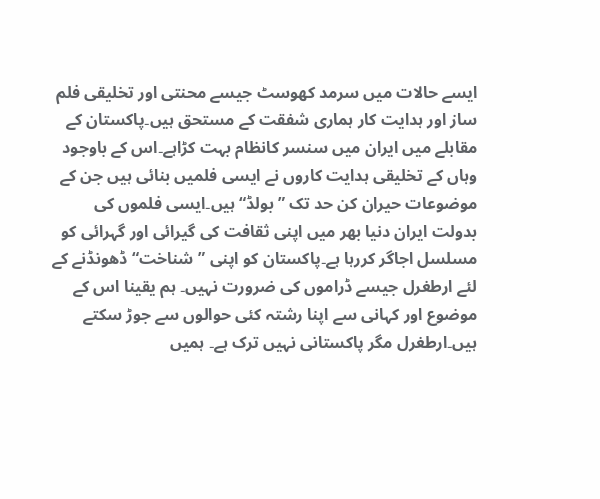ایسے حالات میں سرمد کھوسٹ جیسے محنتی اور تخلیقی فلم ساز اور ہدایت کار ہماری شفقت کے مستحق ہیں۔پاکستان کے مقابلے میں ایران میں سنسر کانظام بہت کڑاہے۔اس کے باوجود وہاں کے تخلیقی ہدایت کاروں نے ایسی فلمیں بنائی ہیں جن کے موضوعات حیران کن حد تک ”بولڈ“ ہیں۔ایسی فلموں کی بدولت ایران دنیا بھر میں اپنی ثقافت کی گیرائی اور گہرائی کو مسلسل اجاگر کررہا ہے۔پاکستان کو اپنی ”شناخت“ ڈھونڈنے کے لئے ارطغرل جیسے ڈراموں کی ضرورت نہیں۔ ہم یقینا اس کے موضوع اور کہانی سے اپنا رشتہ کئی حوالوں سے جوڑ سکتے ہیں۔ارطغرل مگر پاکستانی نہیں ترک ہے۔ ہمیں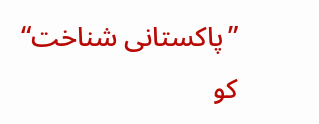”پاکستانی شناخت“ کو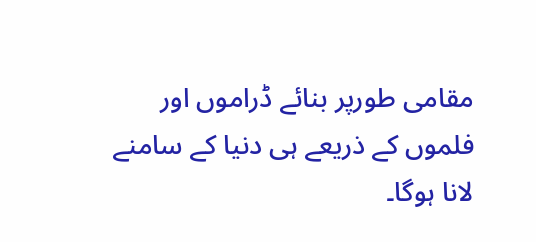مقامی طورپر بنائے ڈراموں اور فلموں کے ذریعے ہی دنیا کے سامنے لانا ہوگا۔